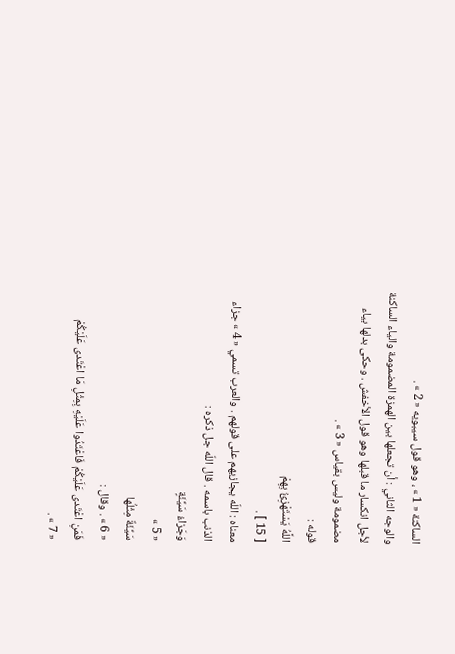الساكنة « 1 » ، وهو قول سيبويه « 2 » .
والوجه الثاني : أن تجعلها بين الهمزة المضمومة والياء الساكنة لأجل انكسار ما قبلها وهو قول الأخفش . وحكى بدلها بياء مضمومة وليس بقياس « 3 » .
قوله :
اللَّهُ يَسْتَهْزِئُ بِهِمْ
[ 15 ] .
معناه : اللّه يجازيهم على قولهم . والعرب تسمي « 4 » جزاء الذنب باسمه . قال اللّه جل ذكره :
وَجَزاءُ سَيِّئَةٍ
« 5 »
سَيِّئَةٌ مِثْلُها
« 6 » . وقال :
فَمَنِ اعْتَدى عَلَيْكُمْ فَاعْتَدُوا عَلَيْهِ بِمِثْلِ مَا اعْتَدى عَلَيْكُمْ
« 7 » .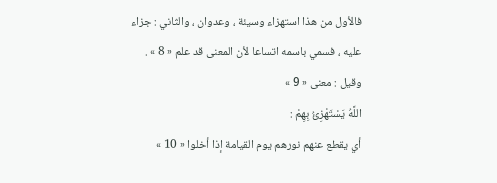فالأول من هذا استهزاء وسيئة ، وعدوان ، والثاني : جزاء عليه ، فسمي باسمه اتساعا لأن المعنى قد علم « 8 » .
وقيل : معنى « 9 »
اللَّهُ يَسْتَهْزِئُ بِهِمْ :
أي يقطع عنهم نورهم يوم القيامة إذا أخلوا « 10 »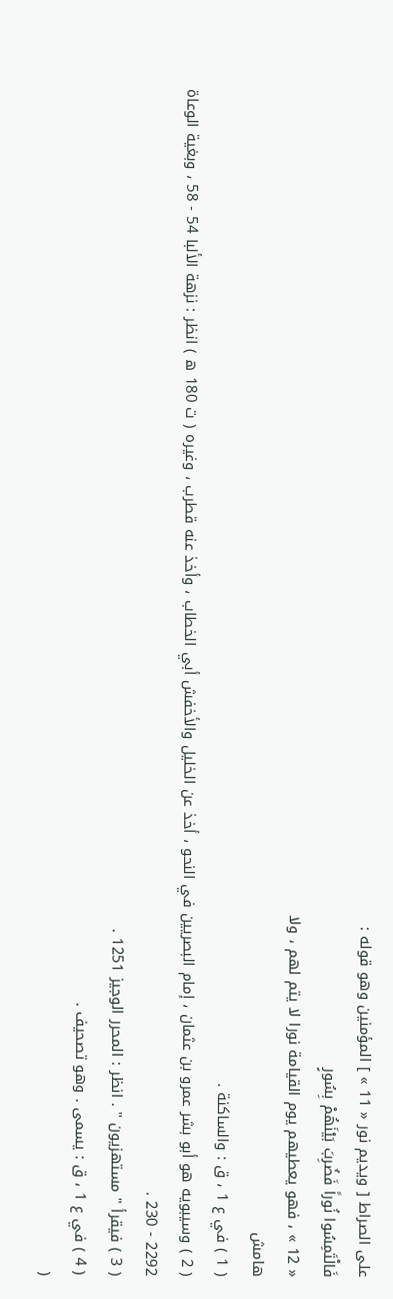على الصراط [ ويديم نور « 11 » ] المؤمنين وهو قوله :
فَالْتَمِسُوا نُوراً فَضُرِبَ بَيْنَهُمْ بِسُورٍ
« 12 » ، فهو يعطيهم يوم القيامة نورا لا يتم لهم ، ولا
هامش
( 1 ) في ع 1 ، ق : والساكنة .
( 2 ) وسيبويه هو أبو بشر عمرو بن عثمان ، إمام البصريين في النحو ، أخذ عن الخليل والأخفش أبي الخطاب ، وأخذ عنه قطرب ، وغيره ( ت 180 ه ) انظر : نزهة الألبا 54 - 58 ، وبغية الوعاة 2292 - 230 .
( 3 ) فيقرأ " مستهزيون " . انظر : المحرر الوجيز 1251 .
( 4 ) في ع 1 ، ق : يسمى . وهو تصحيف .
(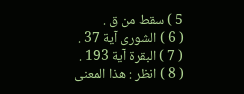5 ) سقط من ق .
( 6 ) الشورى آية 37 .
( 7 ) البقرة آية 193 .
( 8 ) انظر : هذا المعنى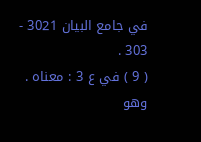في جامع البيان 3021 - 303 .
( 9 ) في ع 3 : معناه . وهو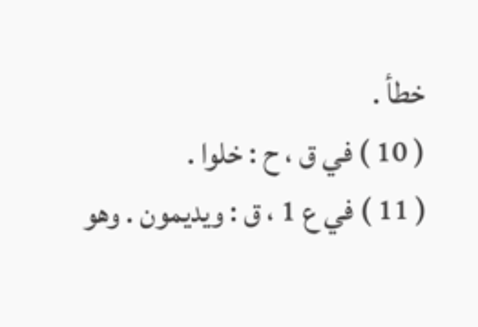خطأ .
( 10 ) في ق ، ح : خلوا .
( 11 ) في ع 1 ، ق : ويديمون . وهو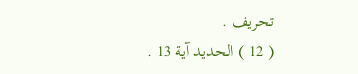تحريف .
( 12 ) الحديد آية 13 .